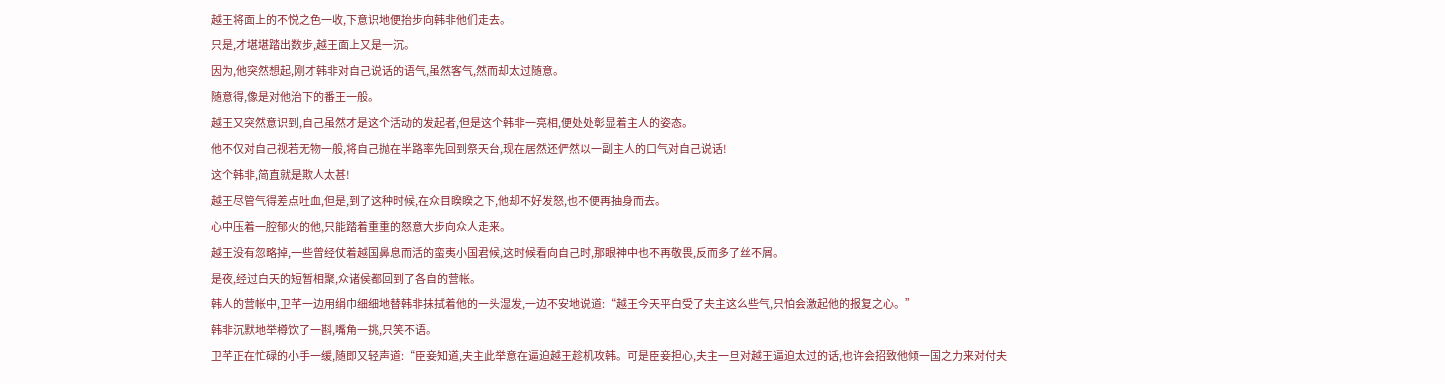越王将面上的不悦之色一收,下意识地便抬步向韩非他们走去。
只是,才堪堪踏出数步,越王面上又是一沉。
因为,他突然想起,刚才韩非对自己说话的语气,虽然客气,然而却太过随意。
随意得,像是对他治下的番王一般。
越王又突然意识到,自己虽然才是这个活动的发起者,但是这个韩非一亮相,便处处彰显着主人的姿态。
他不仅对自己视若无物一般,将自己抛在半路率先回到祭天台,现在居然还俨然以一副主人的口气对自己说话!
这个韩非,简直就是欺人太甚!
越王尽管气得差点吐血,但是,到了这种时候,在众目睽睽之下,他却不好发怒,也不便再抽身而去。
心中压着一腔郁火的他,只能踏着重重的怒意大步向众人走来。
越王没有忽略掉,一些曾经仗着越国鼻息而活的蛮夷小国君候,这时候看向自己时,那眼神中也不再敬畏,反而多了丝不屑。
是夜,经过白天的短暂相聚,众诸侯都回到了各自的营帐。
韩人的营帐中,卫芊一边用绢巾细细地替韩非抺拭着他的一头湿发,一边不安地说道:“越王今天平白受了夫主这么些气,只怕会激起他的报复之心。”
韩非沉默地举樽饮了一斟,嘴角一挑,只笑不语。
卫芊正在忙碌的小手一缓,随即又轻声道:“臣妾知道,夫主此举意在逼迫越王趁机攻韩。可是臣妾担心,夫主一旦对越王逼迫太过的话,也许会招致他倾一国之力来对付夫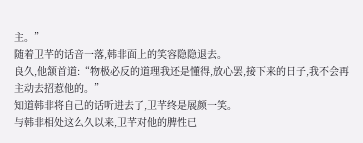主。”
随着卫芊的话音一落,韩非面上的笑容隐隐退去。
良久,他颔首道:“物极必反的道理我还是懂得,放心罢,接下来的日子,我不会再主动去招惹他的。”
知道韩非将自己的话听进去了,卫芊终是展颜一笑。
与韩非相处这么久以来,卫芊对他的脾性已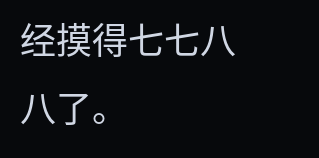经摸得七七八八了。